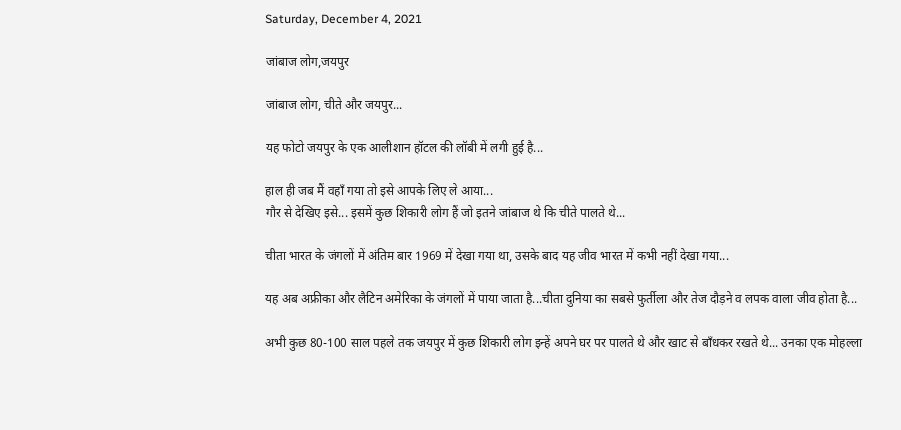Saturday, December 4, 2021

जांबाज लोग,जयपुर

जांबाज लोग, चीते और जयपुर...

यह फोटो जयपुर के एक आलीशान हॉटल की लॉबी में लगी हुई है...

हाल ही जब मैं वहाँ गया तो इसे आपके लिए ले आया...
गौर से देखिए इसे... इसमें कुछ शिकारी लोग हैं जो इतने जांबाज थे कि चीते पालते थे...

चीता भारत के जंगलों में अंतिम बार 1969 में देखा गया था, उसके बाद यह जीव भारत में कभी नहीं देखा गया...

यह अब अफ्रीका और लैटिन अमेरिका के जंगलों में पाया जाता है...चीता दुनिया का सबसे फुर्तीला और तेज दौड़ने व लपक वाला जीव होता है...

अभी कुछ 80-100 साल पहले तक जयपुर में कुछ शिकारी लोग इन्हें अपने घर पर पालते थे और खाट से बाँधकर रखते थे... उनका एक मोहल्ला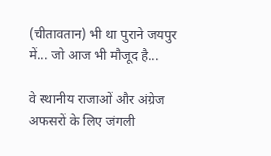(चीतावतान) भी था पुराने जयपुर में... जो आज भी मौजूद है...

वे स्थानीय राजाओं और अंग्रेज अफसरों के लिए जंगली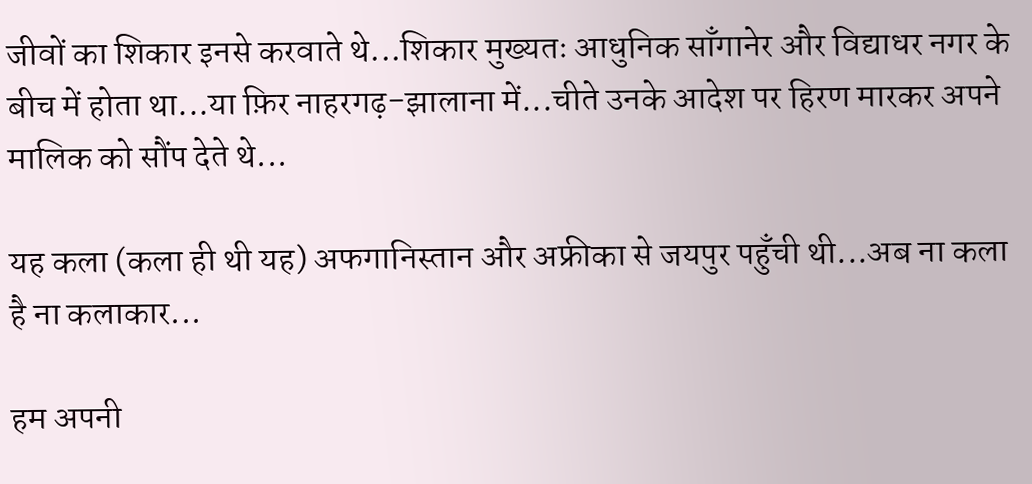जीवों का शिकार इनसे करवाते थे...शिकार मुख्यतः आधुनिक साँगानेर और विद्याधर नगर के बीच में होता था...या फ़िर नाहरगढ़-झालाना में...चीते उनके आदेश पर हिरण मारकर अपने मालिक को सौंप देते थे...

यह कला (कला ही थी यह) अफगानिस्तान और अफ्रीका से जयपुर पहुँची थी...अब ना कला है ना कलाकार...

हम अपनी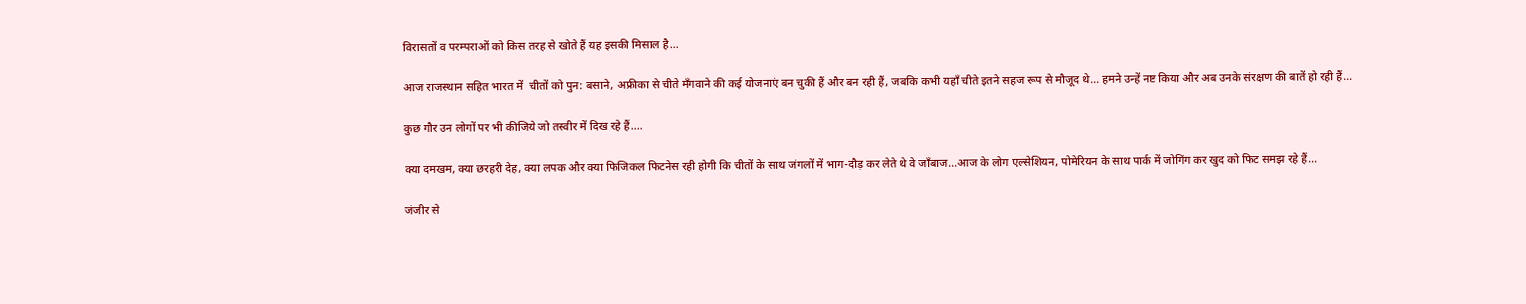विरासतों व परम्पराओं को किस तरह से खोते हैं यह इसकी मिसाल है...

आज राजस्थान सहित भारत में  चीतों को पुन: बसाने, अफ्रीका से चीते मँगवाने की कई योजनाएं बन चुकी हैं और बन रही हैं, जबकि कभी यहाँ चीते इतने सहज रूप से मौजूद थे... हमने उन्हें नष्ट किया और अब उनके संरक्षण की बातें हो रही हैं...

कुछ गौर उन लोगों पर भी कीजिये जो तस्वीर में दिख रहे हैं....

क्या दमखम, क्या छरहरी देह, क्या लपक और क्या फिजिकल फिटनेस रही होगी कि चीतों के साथ जंगलों में भाग-दौड़ कर लेते थे वे जाँबाज...आज के लोग एल्सेशियन, पोमेरियन के साथ पार्क में जोगिंग कर खुद को फिट समझ रहे हैं...

जंजीर से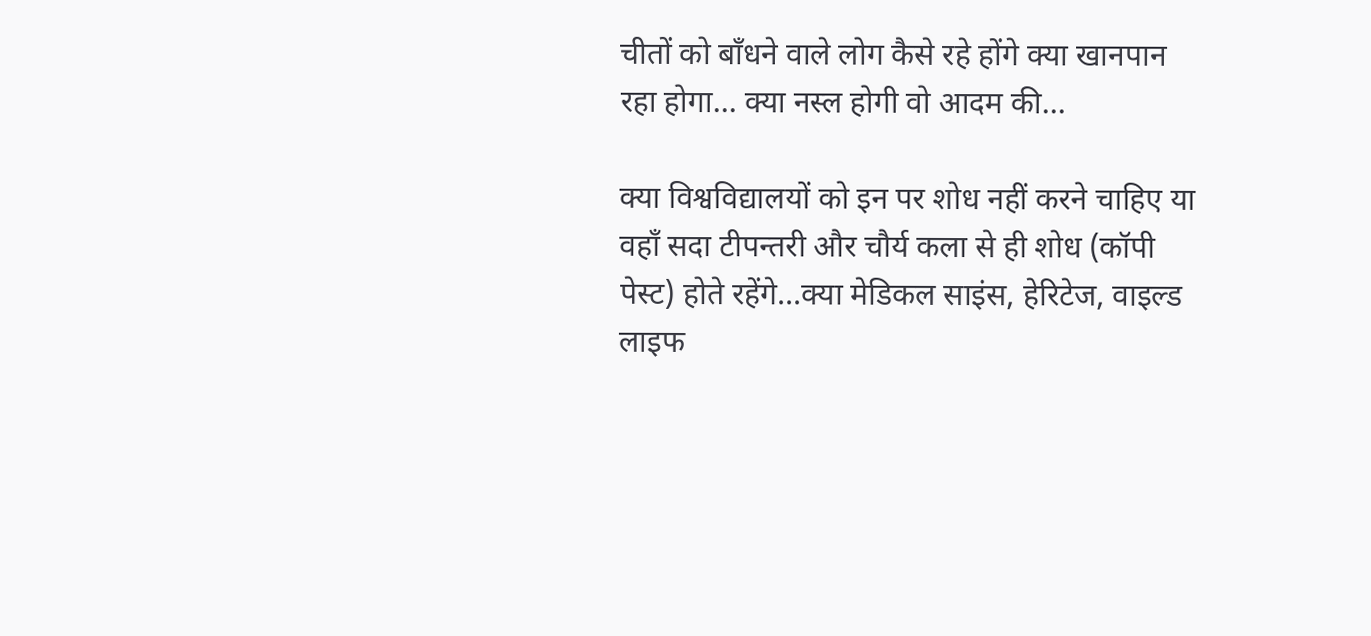चीतों को बाँधने वाले लोग कैसे रहे होंगे क्या खानपान रहा होगा... क्या नस्ल होगी वो आदम की...

क्या विश्वविद्यालयों को इन पर शोध नहीं करने चाहिए या वहाँ सदा टीपन्तरी और चौर्य कला से ही शोध (कॉपी पेस्ट) होते रहेंगे...क्या मेडिकल साइंस, हेरिटेज, वाइल्ड लाइफ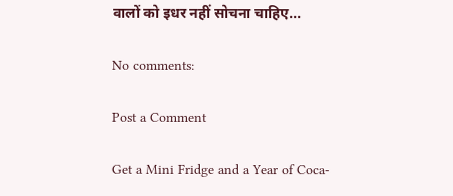वालों को इधर नहीं सोचना चाहिए...

No comments:

Post a Comment

Get a Mini Fridge and a Year of Coca-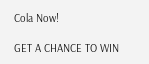Cola Now!

GET A CHANCE TO WIN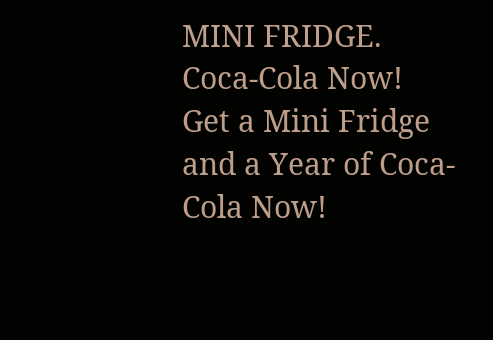MINI FRIDGE. Coca-Cola Now! Get a Mini Fridge and a Year of Coca-Cola Now!